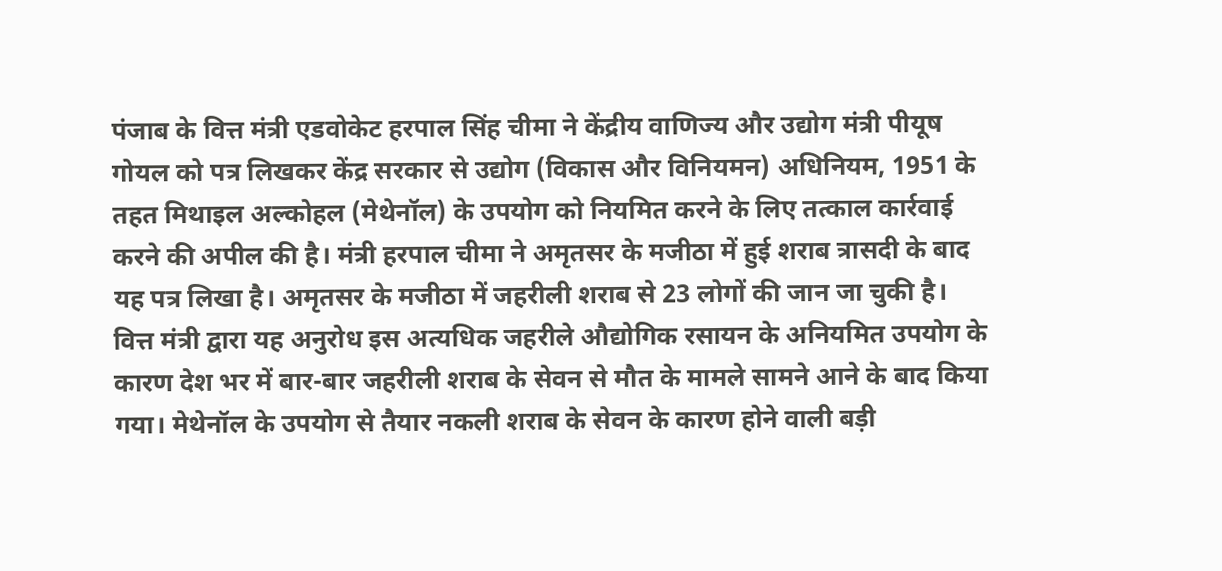पंजाब के वित्त मंत्री एडवोकेट हरपाल सिंह चीमा ने केंद्रीय वाणिज्य और उद्योग मंत्री पीयूष गोयल को पत्र लिखकर केंद्र सरकार से उद्योग (विकास और विनियमन) अधिनियम, 1951 के तहत मिथाइल अल्कोहल (मेथेनॉल) के उपयोग को नियमित करने के लिए तत्काल कार्रवाई करने की अपील की है। मंत्री हरपाल चीमा ने अमृतसर के मजीठा में हुई शराब त्रासदी के बाद यह पत्र लिखा है। अमृतसर के मजीठा में जहरीली शराब से 23 लोगों की जान जा चुकी है।
वित्त मंत्री द्वारा यह अनुरोध इस अत्यधिक जहरीले औद्योगिक रसायन के अनियमित उपयोग के कारण देश भर में बार-बार जहरीली शराब के सेवन से मौत के मामले सामने आने के बाद किया गया। मेथेनॉल के उपयोग से तैयार नकली शराब के सेवन के कारण होने वाली बड़ी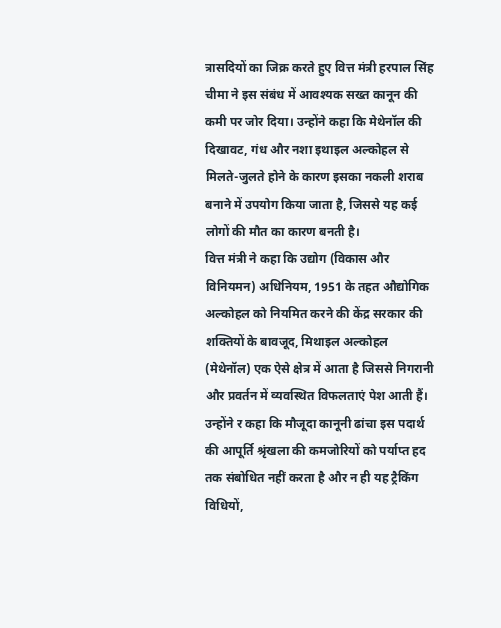त्रासदियों का जिक्र करते हुए वित्त मंत्री हरपाल सिंह चीमा ने इस संबंध में आवश्यक सख्त कानून की कमी पर जोर दिया। उन्होंने कहा कि मेथेनॉल की दिखावट, गंध और नशा इथाइल अल्कोहल से मिलते-जुलते होने के कारण इसका नकली शराब बनाने में उपयोग किया जाता है, जिससे यह कई लोगों की मौत का कारण बनती है।
वित्त मंत्री ने कहा कि उद्योग (विकास और विनियमन) अधिनियम, 1951 के तहत औद्योगिक अल्कोहल को नियमित करने की केंद्र सरकार की शक्तियों के बावजूद, मिथाइल अल्कोहल (मेथेनॉल) एक ऐसे क्षेत्र में आता है जिससे निगरानी और प्रवर्तन में व्यवस्थित विफलताएं पेश आती हैं। उन्होंने र कहा कि मौजूदा कानूनी ढांचा इस पदार्थ की आपूर्ति श्रृंखला की कमजोरियों को पर्याप्त हद तक संबोधित नहीं करता है और न ही यह ट्रैकिंग विधियों,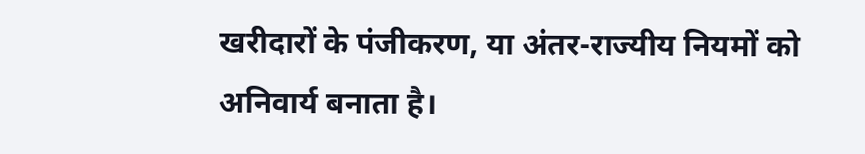खरीदारों के पंजीकरण, या अंतर-राज्यीय नियमों को अनिवार्य बनाता है।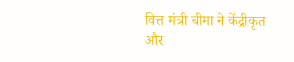वित्त मंत्री चीमा ने केंद्रीकृत और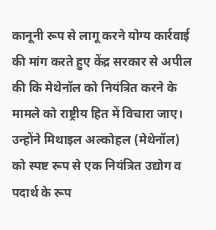कानूनी रूप से लागू करने योग्य कार्रवाई की मांग करते हुए केंद्र सरकार से अपील की कि मेथेनॉल को नियंत्रित करने के मामले को राष्ट्रीय हित में विचारा जाए। उन्होंने मिथाइल अल्कोहल (मेथेनॉल) को स्पष्ट रूप से एक नियंत्रित उद्योग व पदार्थ के रूप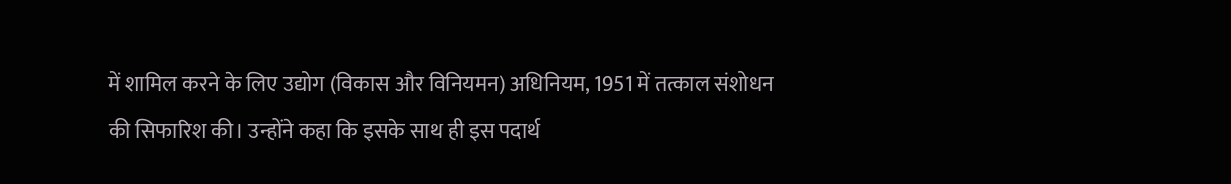में शामिल करने के लिए उद्योग (विकास और विनियमन) अधिनियम, 1951 में तत्काल संशोधन की सिफारिश की। उन्होंने कहा कि इसके साथ ही इस पदार्थ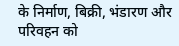के निर्माण, बिक्री, भंडारण और परिवहन को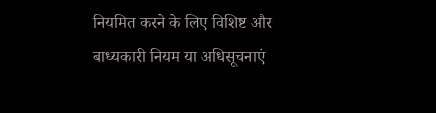नियमित करने के लिए विशिष्ट और बाध्यकारी नियम या अधिसूचनाएं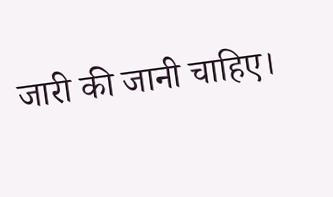जारी की जानी चाहिए।